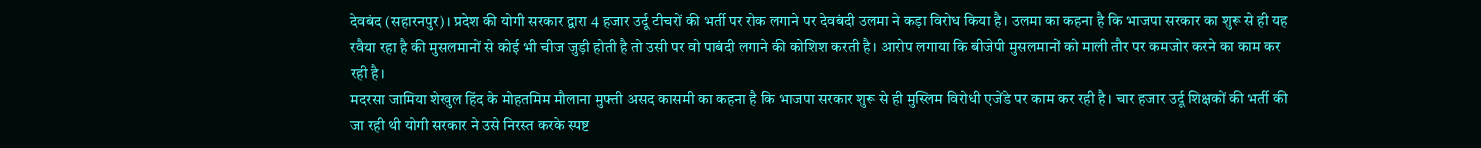देवबंद (सहारनपुर)। प्रदेश की योगी सरकार द्वारा 4 हजार उर्दू टीचरों की भर्ती पर रोक लगाने पर देवबंदी उलमा ने कड़ा विरोध किया है। उलमा का कहना है कि भाजपा सरकार का शुरू से ही यह रवैया रहा है की मुसलमानों से कोई भी चीज जुड़ी होती है तो उसी पर वो पाबंदी लगाने की कोशिश करती है। आरोप लगाया कि बीजेपी मुसलमानों को माली तौर पर कमजोर करने का काम कर रही है।
मदरसा जामिया शेखुल हिंद के मोहतमिम मौलाना मुफ्ती असद कासमी का कहना है कि भाजपा सरकार शुरू से ही मुस्लिम विरोधी एजेंडे पर काम कर रही है। चार हजार उर्दू शिक्षकों की भर्ती की जा रही थी योगी सरकार ने उसे निरस्त करके स्पष्ट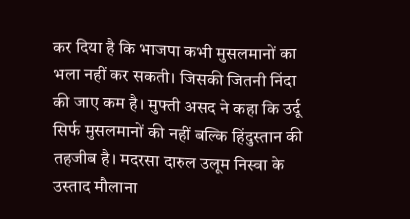कर दिया है कि भाजपा कभी मुसलमानों का भला नहीं कर सकती। जिसकी जितनी निंदा की जाए कम है। मुफ्ती असद ने कहा कि उर्दू सिर्फ मुसलमानों की नहीं बल्कि हिंदुस्तान की तहजीब है। मदरसा दारुल उलूम निस्वा के उस्ताद मौलाना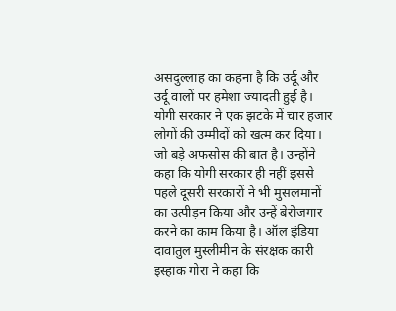असदुल्लाह का कहना है कि उर्दू और उर्दू वालों पर हमेशा ज्यादती हुई है। योगी सरकार ने एक झटके में चार हजार लोगों की उम्मीदों को खत्म कर दिया। जो बड़े अफसोस की बात है। उन्होंने कहा कि योगी सरकार ही नहीं इससे पहले दूसरी सरकारों ने भी मुसलमानों का उत्पीड़न किया और उन्हें बेरोजगार करने का काम किया है। ऑल इंडिया दावातुल मुस्लीमीन के संरक्षक कारी इस्हाक गोरा ने कहा कि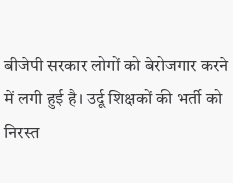बीजेपी सरकार लोगों को बेरोजगार करने में लगी हुई है। उर्दू शिक्षकों की भर्ती को निरस्त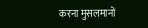करना मुसलमानों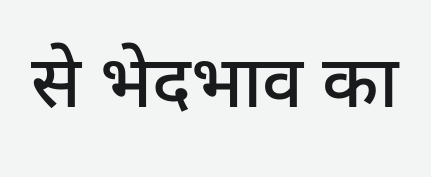से भेदभाव का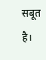सबूत है।